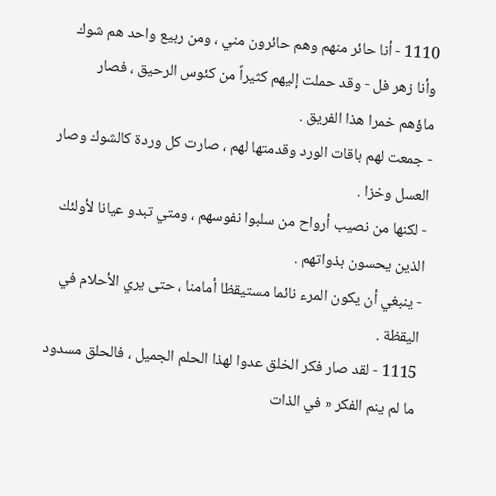1110 - أنا حائر منهم وهم حائرون مني ، ومن ربيع واحد هم شوك وأنا زهر فل - وقد حملت إليهم كثيراً من كئوس الرحيق ، فصار ماؤهم خمرا هذا الفريق .
- جمعت لهم باقات الورد وقدمتها لهم ، صارت كل وردة كالشوك وصار العسل وخزا .
- لكنها من نصيب أرواح من سلبوا نفوسهم ، ومتي تبدو عيانا لأولئك الذين يحسون بذواتهم .
- ينبغي أن يكون المرء نائما مستيقظا أمامنا ، حتى يري الأحلام في اليقظة .
1115 - لقد صار فكر الخلق عدوا لهذا الحلم الجميل ، فالحلق مسدود ما لم ينم الفكر « في الذات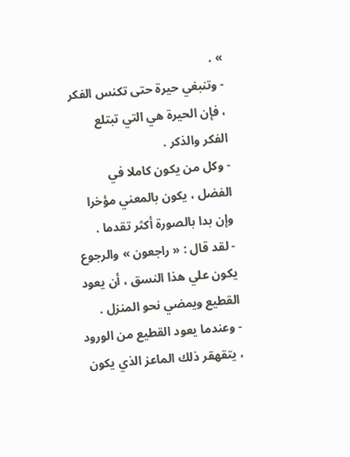» .
- وتنبغي حيرة حتى تكنس الفكر ، فإن الحيرة هي التي تبتلع الفكر والذكر .
- وكل من يكون كاملا في الفضل ، يكون بالمعني مؤخرا وإن بدا بالصورة أكثر تقدما .
- لقد قال : « راجعون » والرجوع يكون علي هذا النسق ، أن يعود القطيع ويمضي نحو المنزل .
- وعندما يعود القطيع من الورود ، يتقهقر ذلك الماعز الذي يكون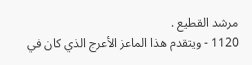مرشد القطيع .
1120 - ويتقدم هذا الماعز الأعرج الذي كان في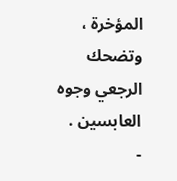المؤخرة ، وتضحك الرجعي وجوه العابسين .
-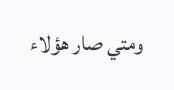ومتي صار هؤلاء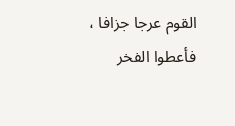القوم عرجا جزافا ، فأعطوا الفخر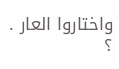واختاروا العار . ؟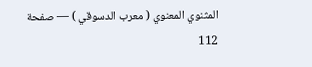المثنوي المعنوي ( معرب الدسوقي ) — صفحة 112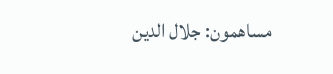مساهمون: جلال الدين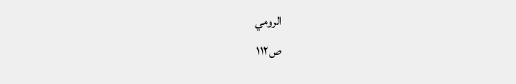الرومي
ص١١٢